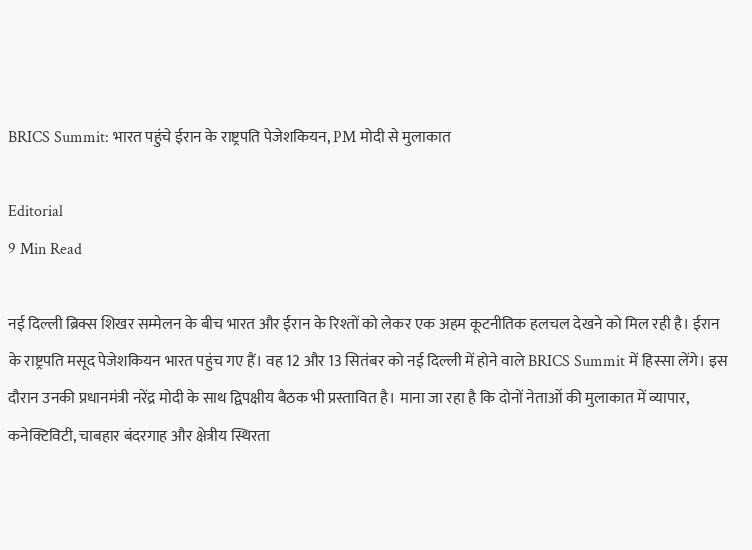BRICS Summit: भारत पहुंचे ईरान के राष्ट्रपति पेजेशकियन, PM मोदी से मुलाकात

Editorial
9 Min Read

नई दिल्ली ब्रिक्स शिखर सम्मेलन के बीच भारत और ईरान के रिश्तों को लेकर एक अहम कूटनीतिक हलचल देखने को मिल रही है। ईरान के राष्ट्रपति मसूद पेजेशकियन भारत पहुंच गए हैं। वह 12 और 13 सितंबर को नई दिल्ली में होने वाले BRICS Summit में हिस्सा लेंगे। इस दौरान उनकी प्रधानमंत्री नरेंद्र मोदी के साथ द्विपक्षीय बैठक भी प्रस्तावित है। माना जा रहा है कि दोनों नेताओं की मुलाकात में व्यापार, कनेक्टिविटी, चाबहार बंदरगाह और क्षेत्रीय स्थिरता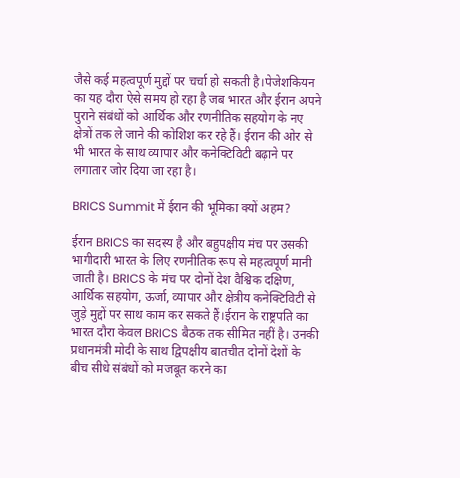जैसे कई महत्वपूर्ण मुद्दों पर चर्चा हो सकती है।पेजेशकियन का यह दौरा ऐसे समय हो रहा है जब भारत और ईरान अपने पुराने संबंधों को आर्थिक और रणनीतिक सहयोग के नए क्षेत्रों तक ले जाने की कोशिश कर रहे हैं। ईरान की ओर से भी भारत के साथ व्यापार और कनेक्टिविटी बढ़ाने पर लगातार जोर दिया जा रहा है।

BRICS Summit में ईरान की भूमिका क्यों अहम?

ईरान BRICS का सदस्य है और बहुपक्षीय मंच पर उसकी भागीदारी भारत के लिए रणनीतिक रूप से महत्वपूर्ण मानी जाती है। BRICS के मंच पर दोनों देश वैश्विक दक्षिण, आर्थिक सहयोग, ऊर्जा, व्यापार और क्षेत्रीय कनेक्टिविटी से जुड़े मुद्दों पर साथ काम कर सकते हैं।ईरान के राष्ट्रपति का भारत दौरा केवल BRICS बैठक तक सीमित नहीं है। उनकी प्रधानमंत्री मोदी के साथ द्विपक्षीय बातचीत दोनों देशों के बीच सीधे संबंधों को मजबूत करने का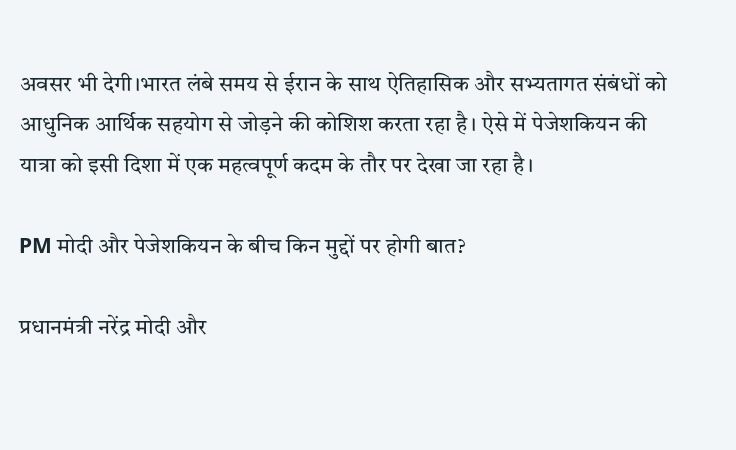अवसर भी देगी।भारत लंबे समय से ईरान के साथ ऐतिहासिक और सभ्यतागत संबंधों को आधुनिक आर्थिक सहयोग से जोड़ने की कोशिश करता रहा है। ऐसे में पेजेशकियन की यात्रा को इसी दिशा में एक महत्वपूर्ण कदम के तौर पर देखा जा रहा है।

PM मोदी और पेजेशकियन के बीच किन मुद्दों पर होगी बात?

प्रधानमंत्री नरेंद्र मोदी और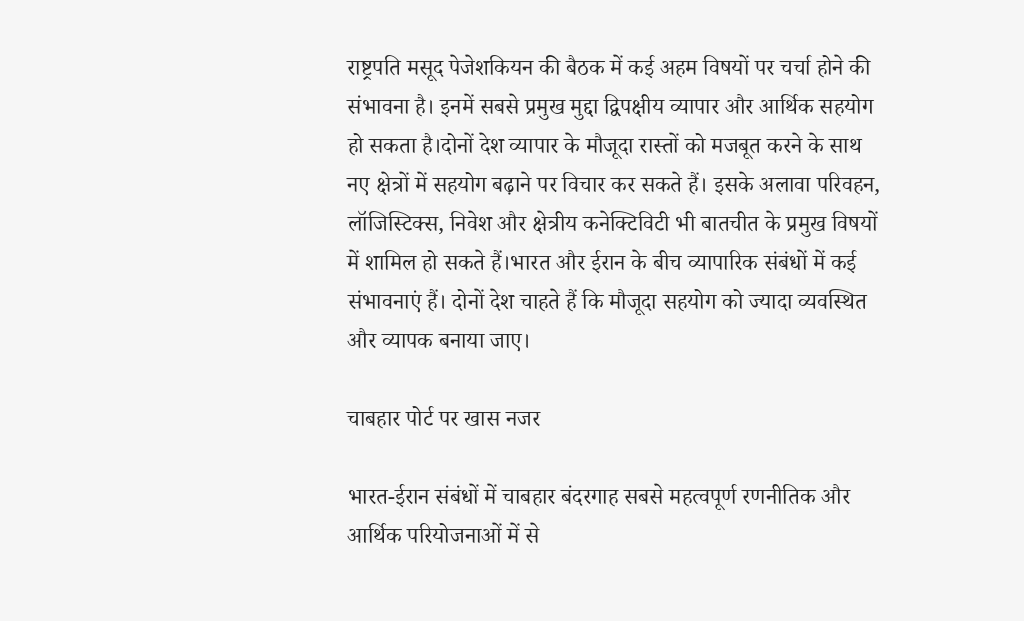राष्ट्रपति मसूद पेजेशकियन की बैठक में कई अहम विषयों पर चर्चा होने की संभावना है। इनमें सबसे प्रमुख मुद्दा द्विपक्षीय व्यापार और आर्थिक सहयोग हो सकता है।दोनों देश व्यापार के मौजूदा रास्तों को मजबूत करने के साथ नए क्षेत्रों में सहयोग बढ़ाने पर विचार कर सकते हैं। इसके अलावा परिवहन, लॉजिस्टिक्स, निवेश और क्षेत्रीय कनेक्टिविटी भी बातचीत के प्रमुख विषयों में शामिल हो सकते हैं।भारत और ईरान के बीच व्यापारिक संबंधों में कई संभावनाएं हैं। दोनों देश चाहते हैं कि मौजूदा सहयोग को ज्यादा व्यवस्थित और व्यापक बनाया जाए।

चाबहार पोर्ट पर खास नजर

भारत-ईरान संबंधों में चाबहार बंदरगाह सबसे महत्वपूर्ण रणनीतिक और आर्थिक परियोजनाओं में से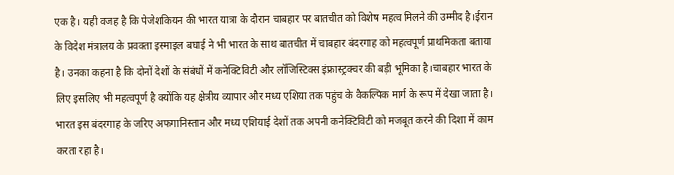एक है। यही वजह है कि पेजेशकियन की भारत यात्रा के दौरान चाबहार पर बातचीत को विशेष महत्व मिलने की उम्मीद है।ईरान के विदेश मंत्रालय के प्रवक्ता इस्माइल बघाई ने भी भारत के साथ बातचीत में चाबहार बंदरगाह को महत्वपूर्ण प्राथमिकता बताया है। उनका कहना है कि दोनों देशों के संबंधों में कनेक्टिविटी और लॉजिस्टिक्स इंफ्रास्ट्रक्चर की बड़ी भूमिका है।चाबहार भारत के लिए इसलिए भी महत्वपूर्ण है क्योंकि यह क्षेत्रीय व्यापार और मध्य एशिया तक पहुंच के वैकल्पिक मार्ग के रूप में देखा जाता है। भारत इस बंदरगाह के जरिए अफगानिस्तान और मध्य एशियाई देशों तक अपनी कनेक्टिविटी को मजबूत करने की दिशा में काम करता रहा है।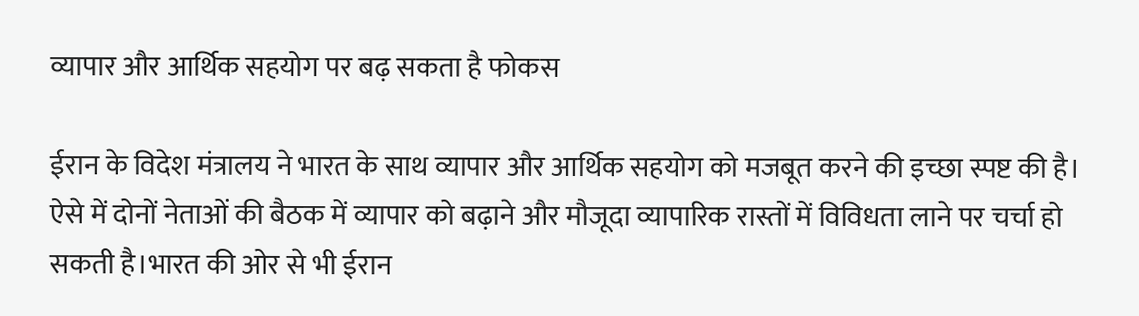व्यापार और आर्थिक सहयोग पर बढ़ सकता है फोकस

ईरान के विदेश मंत्रालय ने भारत के साथ व्यापार और आर्थिक सहयोग को मजबूत करने की इच्छा स्पष्ट की है। ऐसे में दोनों नेताओं की बैठक में व्यापार को बढ़ाने और मौजूदा व्यापारिक रास्तों में विविधता लाने पर चर्चा हो सकती है।भारत की ओर से भी ईरान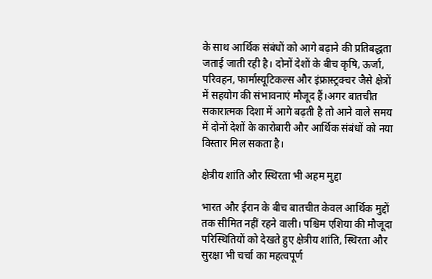के साथ आर्थिक संबंधों को आगे बढ़ाने की प्रतिबद्धता जताई जाती रही है। दोनों देशों के बीच कृषि, ऊर्जा, परिवहन, फार्मास्यूटिकल्स और इंफ्रास्ट्रक्चर जैसे क्षेत्रों में सहयोग की संभावनाएं मौजूद हैं।अगर बातचीत सकारात्मक दिशा में आगे बढ़ती है तो आने वाले समय में दोनों देशों के कारोबारी और आर्थिक संबंधों को नया विस्तार मिल सकता है।

क्षेत्रीय शांति और स्थिरता भी अहम मुद्दा

भारत और ईरान के बीच बातचीत केवल आर्थिक मुद्दों तक सीमित नहीं रहने वाली। पश्चिम एशिया की मौजूदा परिस्थितियों को देखते हुए क्षेत्रीय शांति, स्थिरता और सुरक्षा भी चर्चा का महत्वपूर्ण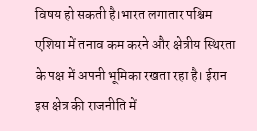विषय हो सकती है।भारत लगातार पश्चिम एशिया में तनाव कम करने और क्षेत्रीय स्थिरता के पक्ष में अपनी भूमिका रखता रहा है। ईरान इस क्षेत्र की राजनीति में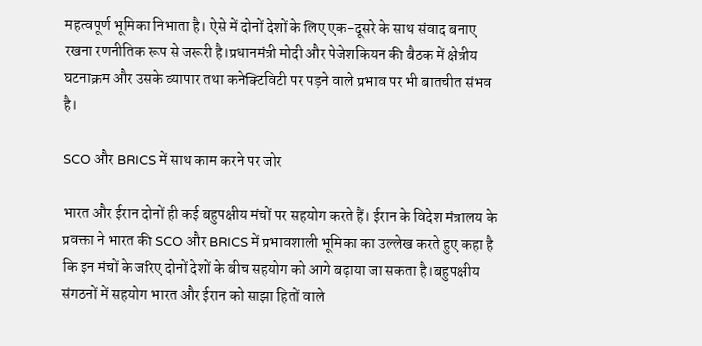महत्वपूर्ण भूमिका निभाता है। ऐसे में दोनों देशों के लिए एक-दूसरे के साथ संवाद बनाए रखना रणनीतिक रूप से जरूरी है।प्रधानमंत्री मोदी और पेजेशकियन की बैठक में क्षेत्रीय घटनाक्रम और उसके व्यापार तथा कनेक्टिविटी पर पड़ने वाले प्रभाव पर भी बातचीत संभव है।

SCO और BRICS में साथ काम करने पर जोर

भारत और ईरान दोनों ही कई बहुपक्षीय मंचों पर सहयोग करते हैं। ईरान के विदेश मंत्रालय के प्रवक्ता ने भारत की SCO और BRICS में प्रभावशाली भूमिका का उल्लेख करते हुए कहा है कि इन मंचों के जरिए दोनों देशों के बीच सहयोग को आगे बढ़ाया जा सकता है।बहुपक्षीय संगठनों में सहयोग भारत और ईरान को साझा हितों वाले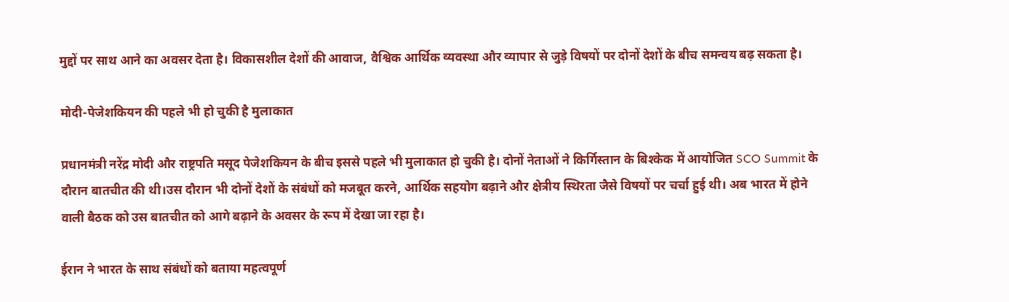मुद्दों पर साथ आने का अवसर देता है। विकासशील देशों की आवाज, वैश्विक आर्थिक व्यवस्था और व्यापार से जुड़े विषयों पर दोनों देशों के बीच समन्वय बढ़ सकता है।

मोदी-पेजेशकियन की पहले भी हो चुकी है मुलाकात

प्रधानमंत्री नरेंद्र मोदी और राष्ट्रपति मसूद पेजेशकियन के बीच इससे पहले भी मुलाकात हो चुकी है। दोनों नेताओं ने किर्गिस्तान के बिश्केक में आयोजित SCO Summit के दौरान बातचीत की थी।उस दौरान भी दोनों देशों के संबंधों को मजबूत करने, आर्थिक सहयोग बढ़ाने और क्षेत्रीय स्थिरता जैसे विषयों पर चर्चा हुई थी। अब भारत में होने वाली बैठक को उस बातचीत को आगे बढ़ाने के अवसर के रूप में देखा जा रहा है।

ईरान ने भारत के साथ संबंधों को बताया महत्वपूर्ण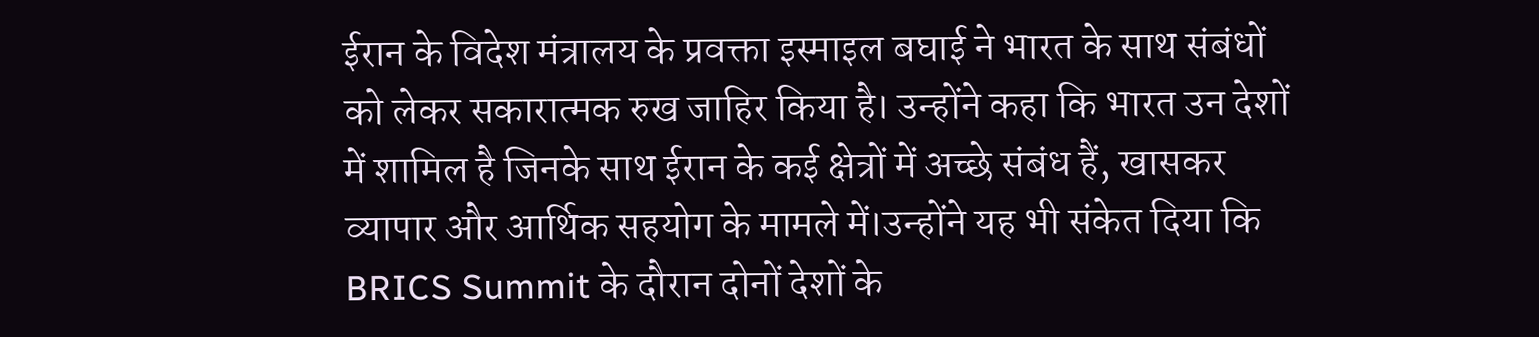ईरान के विदेश मंत्रालय के प्रवक्ता इस्माइल बघाई ने भारत के साथ संबंधों को लेकर सकारात्मक रुख जाहिर किया है। उन्होंने कहा कि भारत उन देशों में शामिल है जिनके साथ ईरान के कई क्षेत्रों में अच्छे संबंध हैं, खासकर व्यापार और आर्थिक सहयोग के मामले में।उन्होंने यह भी संकेत दिया कि BRICS Summit के दौरान दोनों देशों के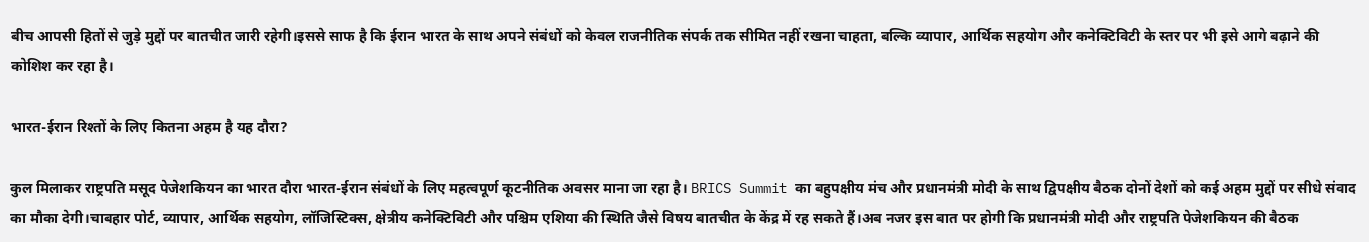बीच आपसी हितों से जुड़े मुद्दों पर बातचीत जारी रहेगी।इससे साफ है कि ईरान भारत के साथ अपने संबंधों को केवल राजनीतिक संपर्क तक सीमित नहीं रखना चाहता, बल्कि व्यापार, आर्थिक सहयोग और कनेक्टिविटी के स्तर पर भी इसे आगे बढ़ाने की कोशिश कर रहा है।

भारत-ईरान रिश्तों के लिए कितना अहम है यह दौरा?

कुल मिलाकर राष्ट्रपति मसूद पेजेशकियन का भारत दौरा भारत-ईरान संबंधों के लिए महत्वपूर्ण कूटनीतिक अवसर माना जा रहा है। BRICS Summit का बहुपक्षीय मंच और प्रधानमंत्री मोदी के साथ द्विपक्षीय बैठक दोनों देशों को कई अहम मुद्दों पर सीधे संवाद का मौका देगी।चाबहार पोर्ट, व्यापार, आर्थिक सहयोग, लॉजिस्टिक्स, क्षेत्रीय कनेक्टिविटी और पश्चिम एशिया की स्थिति जैसे विषय बातचीत के केंद्र में रह सकते हैं।अब नजर इस बात पर होगी कि प्रधानमंत्री मोदी और राष्ट्रपति पेजेशकियन की बैठक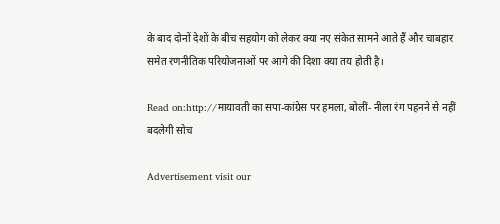के बाद दोनों देशों के बीच सहयोग को लेकर क्या नए संकेत सामने आते हैं और चाबहार समेत रणनीतिक परियोजनाओं पर आगे की दिशा क्या तय होती है।

Read on:http://मायावती का सपा-कांग्रेस पर हमला, बोलीं- नीला रंग पहनने से नहीं बदलेगी सोच

Advertisement visit our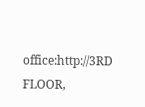office:http://3RD FLOOR,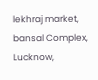lekhraj market, bansal Complex, Lucknow,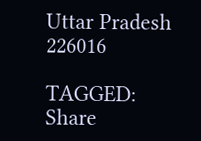Uttar Pradesh 226016

TAGGED:
Share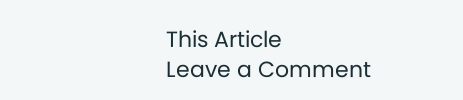This Article
Leave a Comment